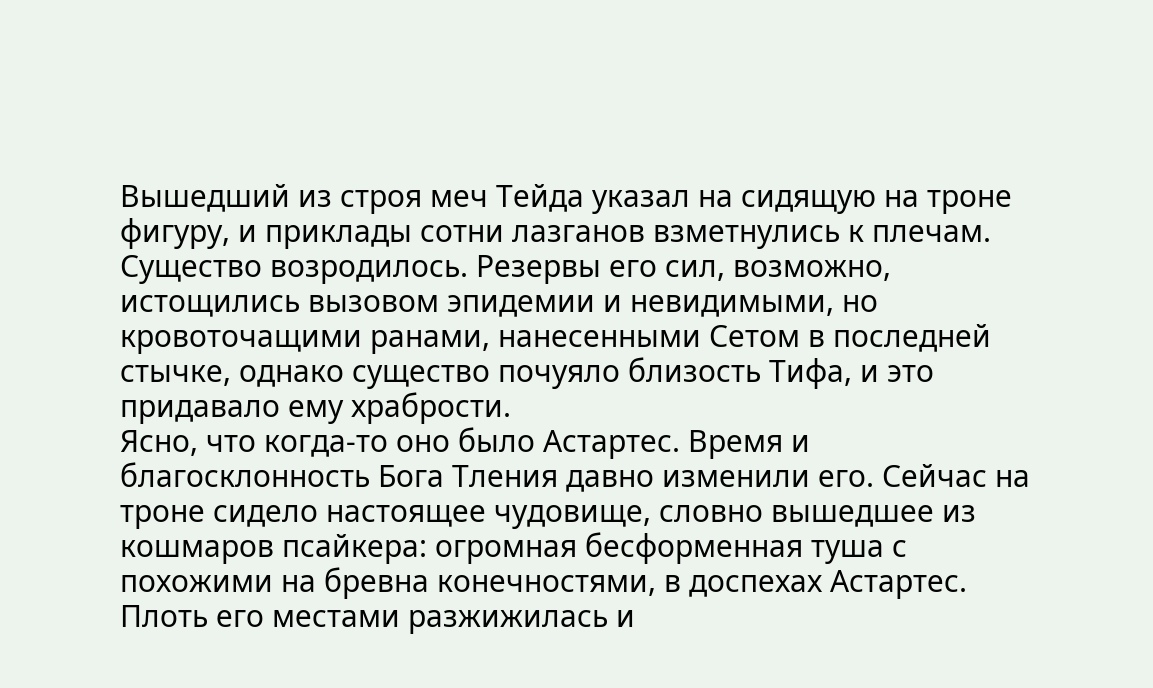Вышедший из строя меч Тейда указал на сидящую на троне фигуру, и приклады сотни лазганов взметнулись к плечам. Существо возродилось. Резервы его сил, возможно, истощились вызовом эпидемии и невидимыми, но кровоточащими ранами, нанесенными Сетом в последней стычке, однако существо почуяло близость Тифа, и это придавало ему храбрости.
Ясно, что когда-то оно было Астартес. Время и благосклонность Бога Тления давно изменили его. Сейчас на троне сидело настоящее чудовище, словно вышедшее из кошмаров псайкера: огромная бесформенная туша с похожими на бревна конечностями, в доспехах Астартес. Плоть его местами разжижилась и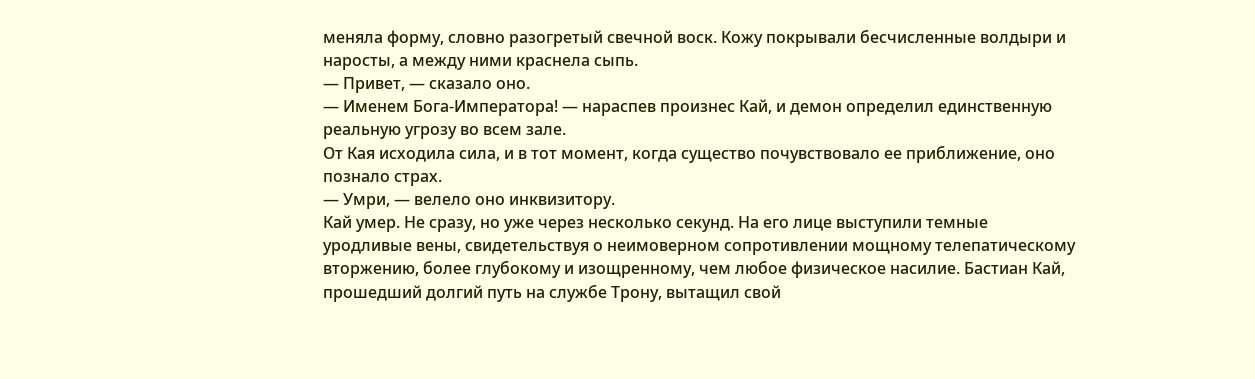меняла форму, словно разогретый свечной воск. Кожу покрывали бесчисленные волдыри и наросты, а между ними краснела сыпь.
— Привет, — сказало оно.
— Именем Бога-Императора! — нараспев произнес Кай, и демон определил единственную реальную угрозу во всем зале.
От Кая исходила сила, и в тот момент, когда существо почувствовало ее приближение, оно познало страх.
— Умри, — велело оно инквизитору.
Кай умер. Не сразу, но уже через несколько секунд. На его лице выступили темные уродливые вены, свидетельствуя о неимоверном сопротивлении мощному телепатическому вторжению, более глубокому и изощренному, чем любое физическое насилие. Бастиан Кай, прошедший долгий путь на службе Трону, вытащил свой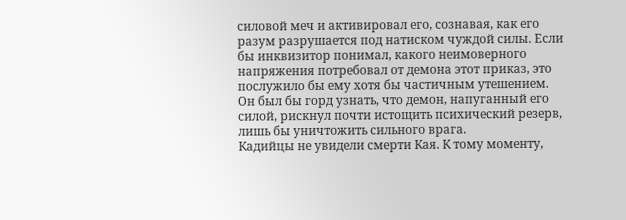силовой меч и активировал его, сознавая, как его разум разрушается под натиском чуждой силы. Если бы инквизитор понимал, какого неимоверного напряжения потребовал от демона этот приказ, это послужило бы ему хотя бы частичным утешением. Он был бы горд узнать, что демон, напуганный его силой, рискнул почти истощить психический резерв, лишь бы уничтожить сильного врага.
Кадийцы не увидели смерти Кая. К тому моменту,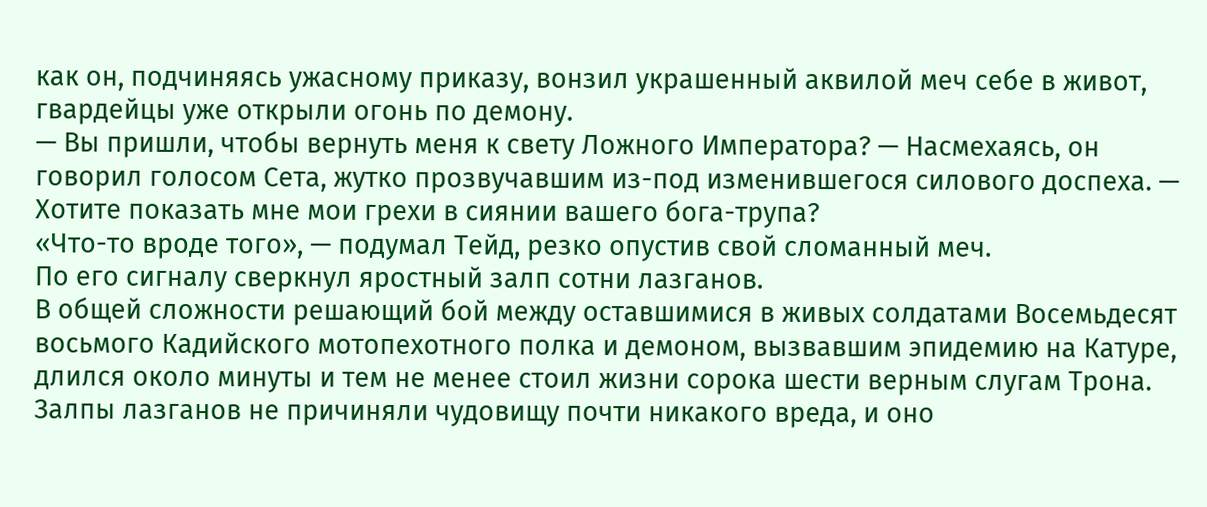как он, подчиняясь ужасному приказу, вонзил украшенный аквилой меч себе в живот, гвардейцы уже открыли огонь по демону.
— Вы пришли, чтобы вернуть меня к свету Ложного Императора? — Насмехаясь, он говорил голосом Сета, жутко прозвучавшим из-под изменившегося силового доспеха. — Хотите показать мне мои грехи в сиянии вашего бога-трупа?
«Что-то вроде того», — подумал Тейд, резко опустив свой сломанный меч.
По его сигналу сверкнул яростный залп сотни лазганов.
В общей сложности решающий бой между оставшимися в живых солдатами Восемьдесят восьмого Кадийского мотопехотного полка и демоном, вызвавшим эпидемию на Катуре, длился около минуты и тем не менее стоил жизни сорока шести верным слугам Трона.
Залпы лазганов не причиняли чудовищу почти никакого вреда, и оно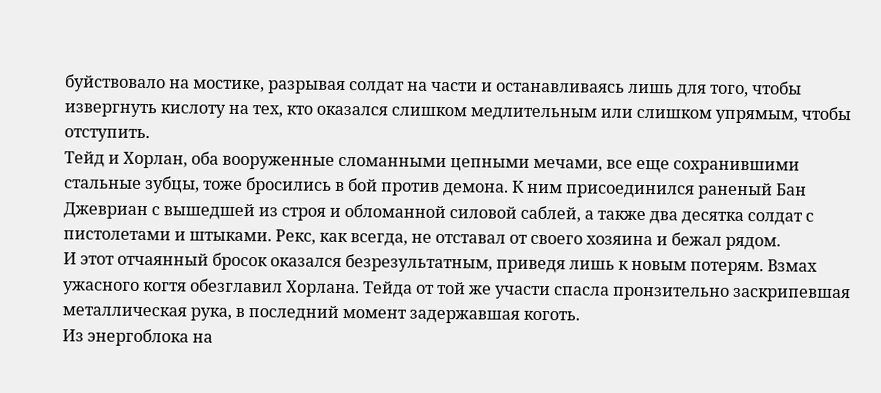буйствовало на мостике, разрывая солдат на части и останавливаясь лишь для того, чтобы извергнуть кислоту на тех, кто оказался слишком медлительным или слишком упрямым, чтобы отступить.
Тейд и Хорлан, оба вооруженные сломанными цепными мечами, все еще сохранившими стальные зубцы, тоже бросились в бой против демона. К ним присоединился раненый Бан Джевриан с вышедшей из строя и обломанной силовой саблей, а также два десятка солдат с пистолетами и штыками. Рекс, как всегда, не отставал от своего хозяина и бежал рядом.
И этот отчаянный бросок оказался безрезультатным, приведя лишь к новым потерям. Взмах ужасного когтя обезглавил Хорлана. Тейда от той же участи спасла пронзительно заскрипевшая металлическая рука, в последний момент задержавшая коготь.
Из энергоблока на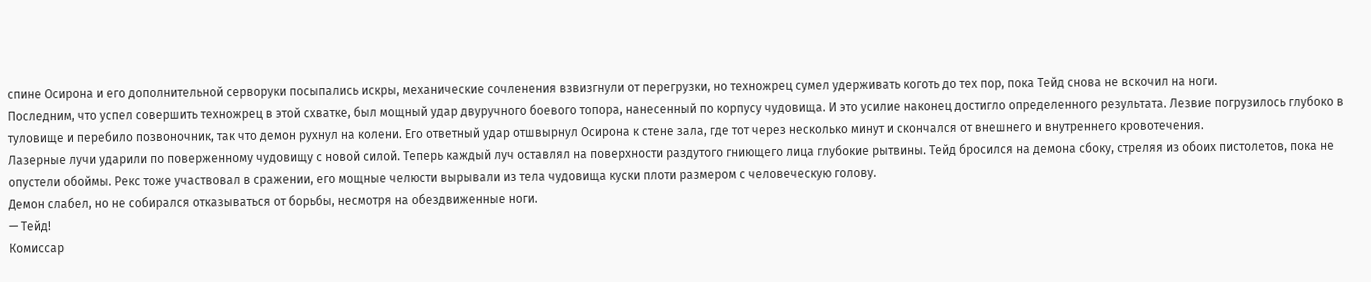спине Осирона и его дополнительной серворуки посыпались искры, механические сочленения взвизгнули от перегрузки, но техножрец сумел удерживать коготь до тех пор, пока Тейд снова не вскочил на ноги.
Последним, что успел совершить техножрец в этой схватке, был мощный удар двуручного боевого топора, нанесенный по корпусу чудовища. И это усилие наконец достигло определенного результата. Лезвие погрузилось глубоко в туловище и перебило позвоночник, так что демон рухнул на колени. Его ответный удар отшвырнул Осирона к стене зала, где тот через несколько минут и скончался от внешнего и внутреннего кровотечения.
Лазерные лучи ударили по поверженному чудовищу с новой силой. Теперь каждый луч оставлял на поверхности раздутого гниющего лица глубокие рытвины. Тейд бросился на демона сбоку, стреляя из обоих пистолетов, пока не опустели обоймы. Рекс тоже участвовал в сражении, его мощные челюсти вырывали из тела чудовища куски плоти размером с человеческую голову.
Демон слабел, но не собирался отказываться от борьбы, несмотря на обездвиженные ноги.
— Тейд!
Комиссар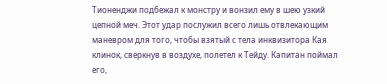Тионенджи подбежал к монстру и вонзил ему в шею узкий цепной меч. Этот удар послужил всего лишь отвлекающим маневром для того, чтобы взятый с тела инквизитора Кая клинок, сверкнув в воздухе, полетел к Тейду. Капитан поймал его,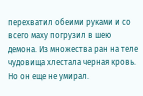перехватил обеими руками и со всего маху погрузил в шею демона. Из множества ран на теле чудовища хлестала черная кровь.
Но он еще не умирал.